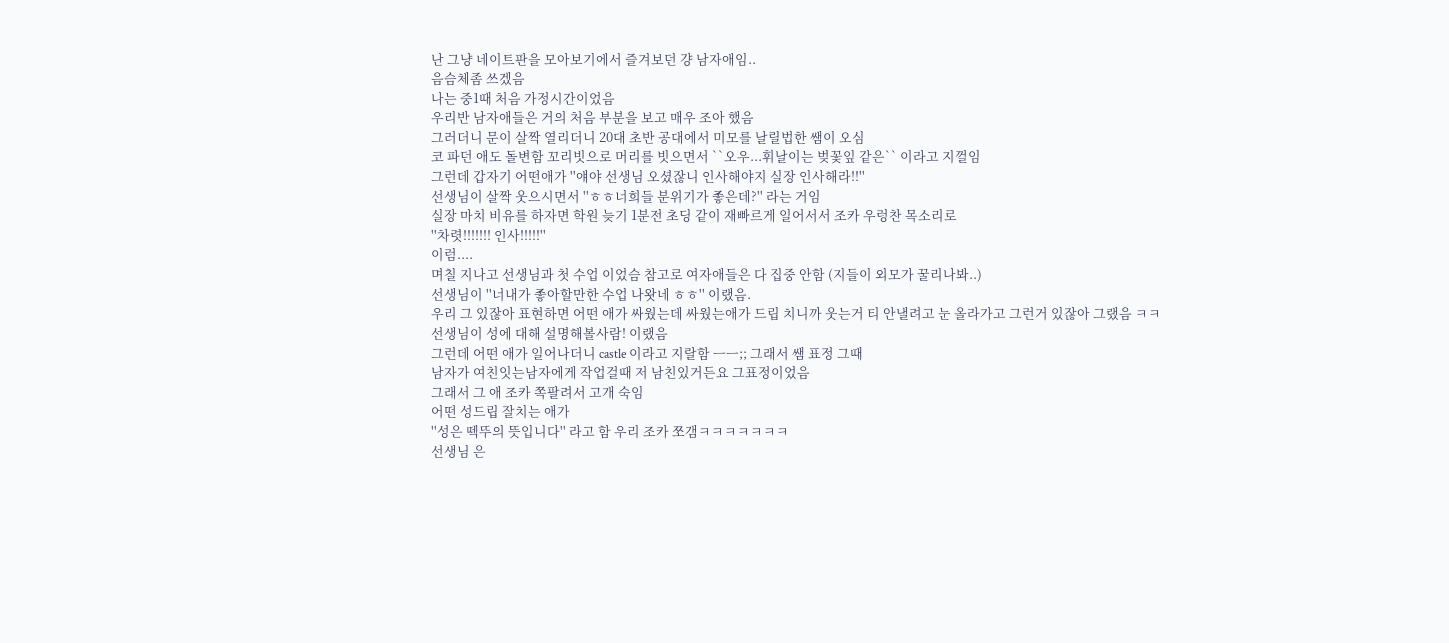난 그냥 네이트판을 모아보기에서 즐겨보던 걍 남자애임..
음슴체좀 쓰겠음
나는 중1때 처음 가정시간이었음
우리반 남자애들은 거의 처음 부분을 보고 매우 조아 했음
그러더니 문이 살짝 열리더니 20대 초반 공대에서 미모를 날릴법한 쌤이 오심
코 파던 애도 돌변함 꼬리빗으로 머리를 빗으면서 ``오우...휘날이는 벚꽃잎 같은`` 이라고 지껄임
그런데 갑자기 어떤애가 ''얘야 선생님 오셨잖니 인사해야지 실장 인사해라!!''
선생님이 살짝 웃으시면서 ''ㅎㅎ너희들 분위기가 좋은데?'' 라는 거임
실장 마치 비유를 하자면 학원 늦기 1분전 초딩 같이 재빠르게 일어서서 조카 우렁찬 목소리로
''차렷!!!!!!! 인사!!!!!''
이럼....
며칠 지나고 선생님과 첫 수업 이었슴 참고로 여자애들은 다 집중 안함 (지들이 외모가 꿀리나봐..)
선생님이 ''너내가 좋아할만한 수업 나왓네 ㅎㅎ'' 이랬음.
우리 그 있잖아 표현하면 어떤 애가 싸웠는데 싸웠는애가 드립 치니까 웃는거 티 안낼려고 눈 올라가고 그런거 있잖아 그랬음 ㅋㅋ
선생님이 성에 대해 설명해볼사람! 이랬음
그런데 어떤 애가 일어나더니 castle 이라고 지랄함 ㅡㅡ;; 그래서 쌤 표정 그때
남자가 여친잇는남자에게 작업걸때 저 남친있거든요 그표정이었음
그래서 그 애 조카 쪽팔려서 고개 숙임
어떤 성드립 잘치는 애가
''성은 떽뚜의 뜻입니다'' 라고 함 우리 조카 쪼갬ㅋㅋㅋㅋㅋㅋㅋ
선생님 은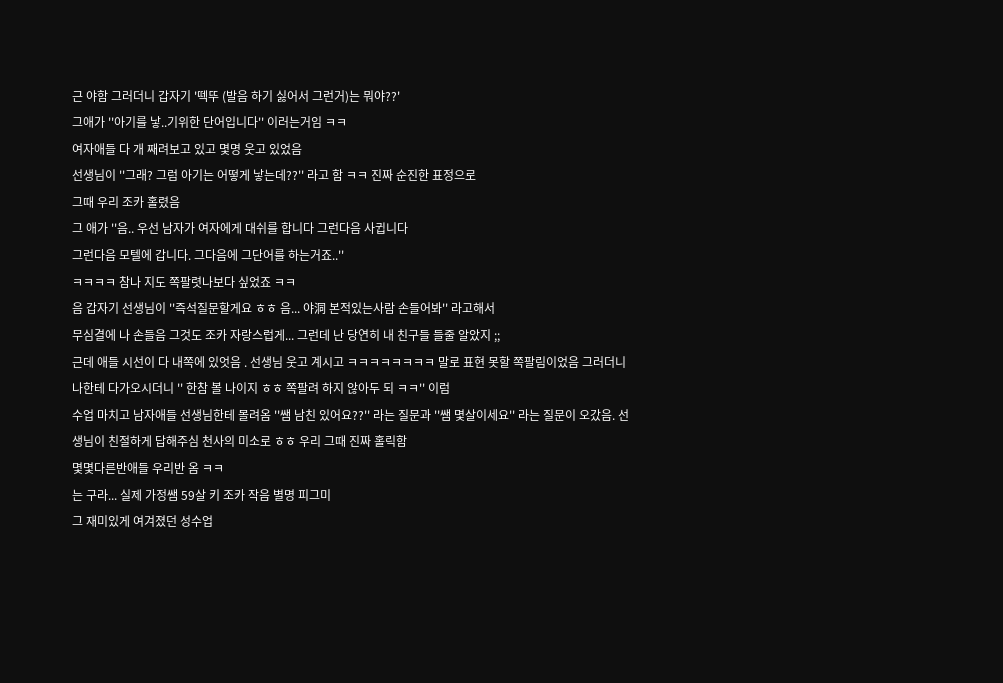근 야함 그러더니 갑자기 '떽뚜 (발음 하기 싫어서 그런거)는 뭐야??'
그애가 ''아기를 낳..기위한 단어입니다'' 이러는거임 ㅋㅋ
여자애들 다 개 째려보고 있고 몇명 웃고 있었음
선생님이 ''그래? 그럼 아기는 어떻게 낳는데??'' 라고 함 ㅋㅋ 진짜 순진한 표정으로
그때 우리 조카 홀렸음
그 애가 ''음.. 우선 남자가 여자에게 대쉬를 합니다 그런다음 사귑니다
그런다음 모텔에 갑니다. 그다음에 그단어를 하는거죠..''
ㅋㅋㅋㅋ 참나 지도 쪽팔렷나보다 싶었죠 ㅋㅋ
음 갑자기 선생님이 ''즉석질문할게요 ㅎㅎ 음... 야洞 본적있는사람 손들어봐'' 라고해서
무심결에 나 손들음 그것도 조카 자랑스럽게... 그런데 난 당연히 내 친구들 들줄 알았지 ;;
근데 애들 시선이 다 내쪽에 있엇음 . 선생님 웃고 계시고 ㅋㅋㅋㅋㅋㅋㅋㅋ 말로 표현 못할 쪽팔림이었음 그러더니 나한테 다가오시더니 '' 한참 볼 나이지 ㅎㅎ 쪽팔려 하지 않아두 되 ㅋㅋ'' 이럼
수업 마치고 남자애들 선생님한테 몰려옴 ''쌤 남친 있어요??'' 라는 질문과 ''쌤 몇살이세요'' 라는 질문이 오갔음. 선생님이 친절하게 답해주심 천사의 미소로 ㅎㅎ 우리 그때 진짜 홀릭함
몇몇다른반애들 우리반 옴 ㅋㅋ
는 구라... 실제 가정쌤 59살 키 조카 작음 별명 피그미
그 재미있게 여겨졌던 성수업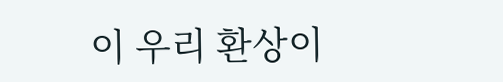이 우리 환상이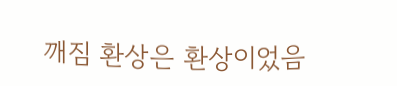깨짐 환상은 환상이었음